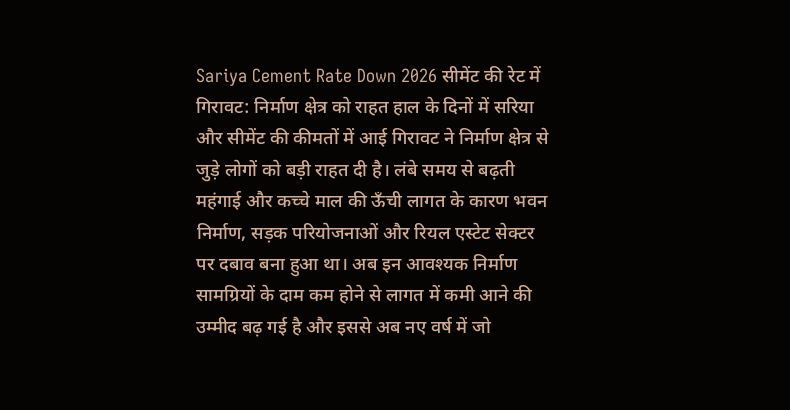Sariya Cement Rate Down 2026 सीमेंट की रेट में गिरावट: निर्माण क्षेत्र को राहत हाल के दिनों में सरिया और सीमेंट की कीमतों में आई गिरावट ने निर्माण क्षेत्र से जुड़े लोगों को बड़ी राहत दी है। लंबे समय से बढ़ती महंगाई और कच्चे माल की ऊँची लागत के कारण भवन निर्माण, सड़क परियोजनाओं और रियल एस्टेट सेक्टर पर दबाव बना हुआ था। अब इन आवश्यक निर्माण सामग्रियों के दाम कम होने से लागत में कमी आने की उम्मीद बढ़ गई है और इससे अब नए वर्ष में जो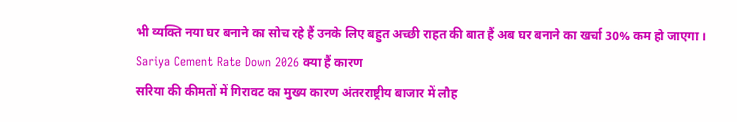भी व्यक्ति नया घर बनाने का सोच रहे हैं उनके लिए बहुत अच्छी राहत की बात हैं अब घर बनाने का खर्चा 30% कम हो जाएगा ।
Sariya Cement Rate Down 2026 क्या हैं कारण
सरिया की कीमतों में गिरावट का मुख्य कारण अंतरराष्ट्रीय बाजार में लौह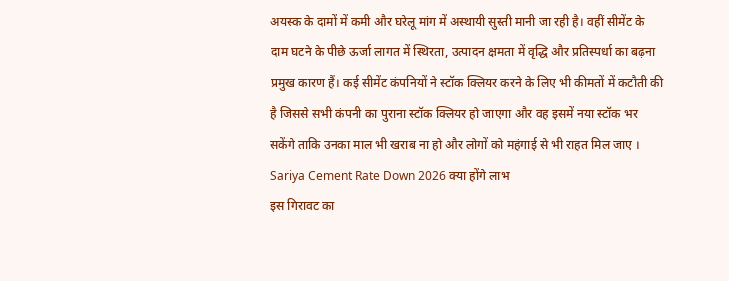अयस्क के दामों में कमी और घरेलू मांग में अस्थायी सुस्ती मानी जा रही है। वहीं सीमेंट के दाम घटने के पीछे ऊर्जा लागत में स्थिरता, उत्पादन क्षमता में वृद्धि और प्रतिस्पर्धा का बढ़ना प्रमुख कारण हैं। कई सीमेंट कंपनियों ने स्टॉक क्लियर करने के लिए भी कीमतों में कटौती की है जिससे सभी कंपनी का पुराना स्टॉक क्लियर हो जाएगा और वह इसमें नया स्टॉक भर सकेंगे ताकि उनका माल भी खराब ना हो और लोगों को महंगाई से भी राहत मिल जाए ।
Sariya Cement Rate Down 2026 क्या होंगे लाभ
इस गिरावट का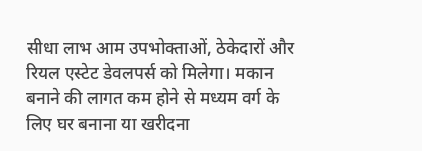सीधा लाभ आम उपभोक्ताओं, ठेकेदारों और रियल एस्टेट डेवलपर्स को मिलेगा। मकान बनाने की लागत कम होने से मध्यम वर्ग के लिए घर बनाना या खरीदना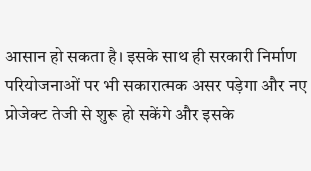आसान हो सकता है। इसके साथ ही सरकारी निर्माण परियोजनाओं पर भी सकारात्मक असर पड़ेगा और नए प्रोजेक्ट तेजी से शुरू हो सकेंगे और इसके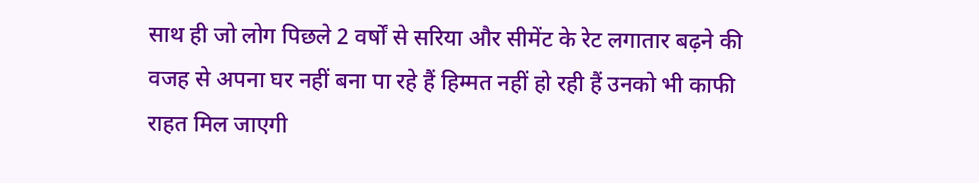साथ ही जो लोग पिछले 2 वर्षों से सरिया और सीमेंट के रेट लगातार बढ़ने की वजह से अपना घर नहीं बना पा रहे हैं हिम्मत नहीं हो रही हैं उनको भी काफी राहत मिल जाएगी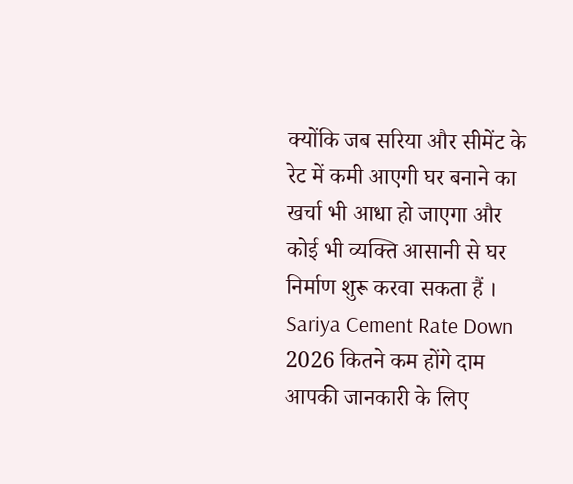क्योंकि जब सरिया और सीमेंट के रेट में कमी आएगी घर बनाने का खर्चा भी आधा हो जाएगा और कोई भी व्यक्ति आसानी से घर निर्माण शुरू करवा सकता हैं ।
Sariya Cement Rate Down 2026 कितने कम होंगे दाम
आपकी जानकारी के लिए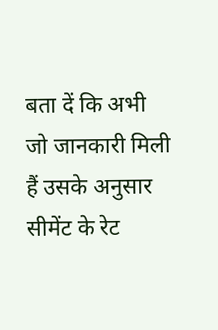बता दें कि अभी जो जानकारी मिली हैं उसके अनुसार सीमेंट के रेट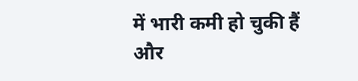में भारी कमी हो चुकी हैं और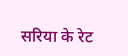सरिया के रेट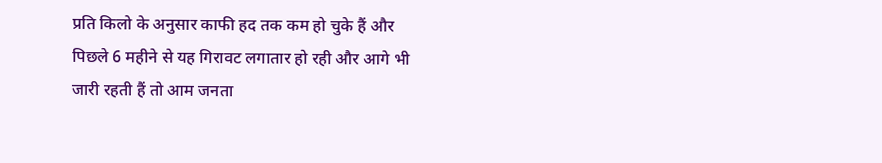प्रति किलो के अनुसार काफी हद तक कम हो चुके हैं और पिछले 6 महीने से यह गिरावट लगातार हो रही और आगे भी जारी रहती हैं तो आम जनता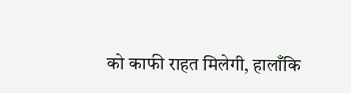को काफी राहत मिलेगी, हालाँकि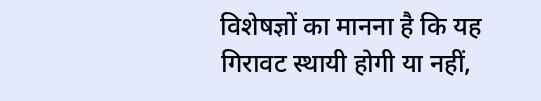विशेषज्ञों का मानना है कि यह गिरावट स्थायी होगी या नहीं,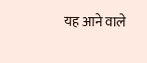यह आने वाले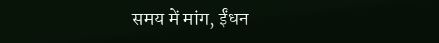समय में मांग, ईंधन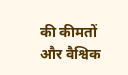की कीमतों और वैश्विक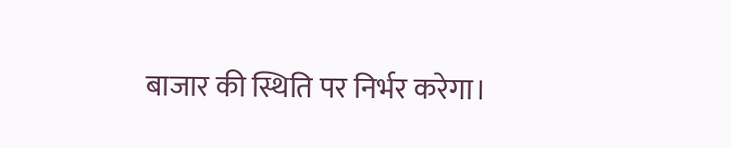बाजार की स्थिति पर निर्भर करेगा।